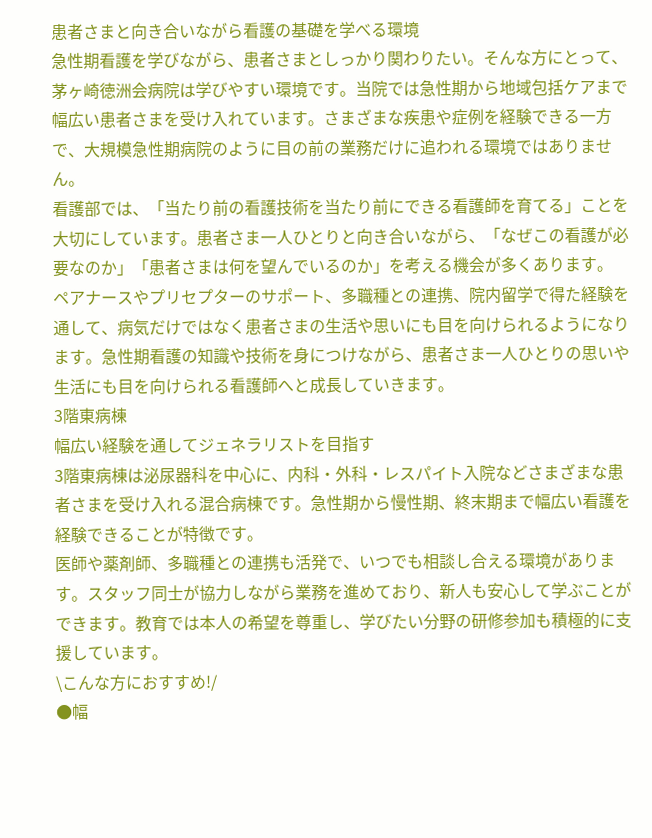患者さまと向き合いながら看護の基礎を学べる環境
急性期看護を学びながら、患者さまとしっかり関わりたい。そんな方にとって、茅ヶ崎徳洲会病院は学びやすい環境です。当院では急性期から地域包括ケアまで幅広い患者さまを受け入れています。さまざまな疾患や症例を経験できる一方で、大規模急性期病院のように目の前の業務だけに追われる環境ではありません。
看護部では、「当たり前の看護技術を当たり前にできる看護師を育てる」ことを大切にしています。患者さま一人ひとりと向き合いながら、「なぜこの看護が必要なのか」「患者さまは何を望んでいるのか」を考える機会が多くあります。
ペアナースやプリセプターのサポート、多職種との連携、院内留学で得た経験を通して、病気だけではなく患者さまの生活や思いにも目を向けられるようになります。急性期看護の知識や技術を身につけながら、患者さま一人ひとりの思いや生活にも目を向けられる看護師へと成長していきます。
3階東病棟
幅広い経験を通してジェネラリストを目指す
3階東病棟は泌尿器科を中心に、内科・外科・レスパイト入院などさまざまな患者さまを受け入れる混合病棟です。急性期から慢性期、終末期まで幅広い看護を経験できることが特徴です。
医師や薬剤師、多職種との連携も活発で、いつでも相談し合える環境があります。スタッフ同士が協力しながら業務を進めており、新人も安心して学ぶことができます。教育では本人の希望を尊重し、学びたい分野の研修参加も積極的に支援しています。
\こんな方におすすめ!/
●幅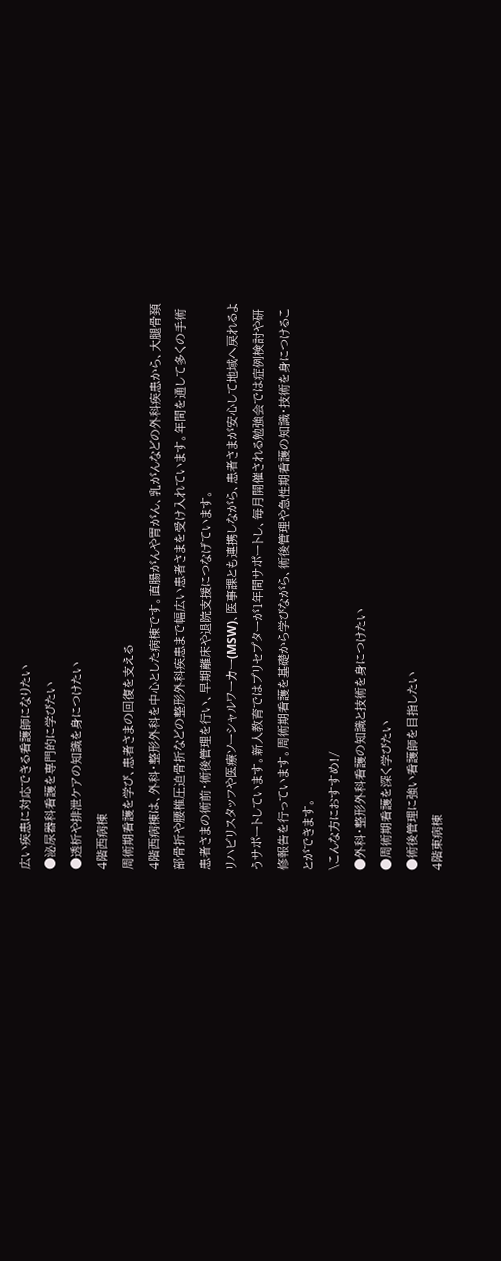広い疾患に対応できる看護師になりたい
●泌尿器科看護を専門的に学びたい
●透析や排泄ケアの知識を身につけたい
4階西病棟
周術期看護を学び、患者さまの回復を支える
4階西病棟は、外科・整形外科を中心とした病棟です。直腸がんや胃がん、乳がんなどの外科疾患から、大腿骨頚部骨折や腰椎圧迫骨折などの整形外科疾患まで幅広い患者さまを受け入れています。年間を通して多くの手術患者さまの術前・術後管理を行い、早期離床や退院支援につなげています。
リハビリスタッフや医療ソーシャルワーカー(MSW)、医事課とも連携しながら、患者さまが安心して地域へ戻れるようサポートしています。新人教育ではプリセプターが1年間サポートし、毎月開催される勉強会では症例検討や研修報告を行っています。周術期看護を基礎から学びながら、術後管理や急性期看護の知識・技術を身につけることができます。
\こんな方におすすめ!/
●外科・整形外科看護の知識と技術を身につけたい
●周術期看護を深く学びたい
●術後管理に強い看護師を目指したい
4階東病棟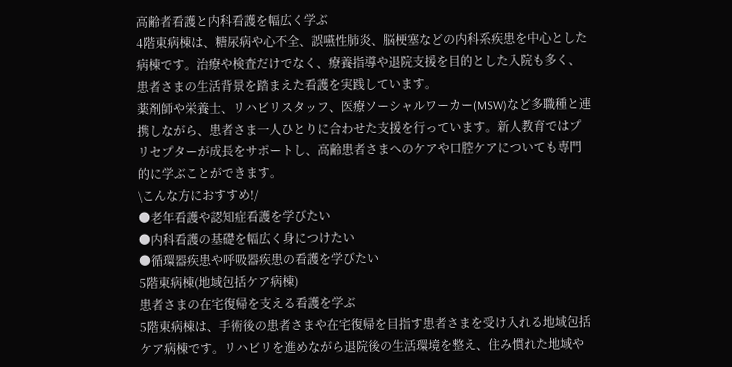高齢者看護と内科看護を幅広く学ぶ
4階東病棟は、糖尿病や心不全、誤嚥性肺炎、脳梗塞などの内科系疾患を中心とした病棟です。治療や検査だけでなく、療養指導や退院支援を目的とした入院も多く、患者さまの生活背景を踏まえた看護を実践しています。
薬剤師や栄養士、リハビリスタッフ、医療ソーシャルワーカー(MSW)など多職種と連携しながら、患者さま一人ひとりに合わせた支援を行っています。新人教育ではプリセプターが成長をサポートし、高齢患者さまへのケアや口腔ケアについても専門的に学ぶことができます。
\こんな方におすすめ!/
●老年看護や認知症看護を学びたい
●内科看護の基礎を幅広く身につけたい
●循環器疾患や呼吸器疾患の看護を学びたい
5階東病棟(地域包括ケア病棟)
患者さまの在宅復帰を支える看護を学ぶ
5階東病棟は、手術後の患者さまや在宅復帰を目指す患者さまを受け入れる地域包括ケア病棟です。リハビリを進めながら退院後の生活環境を整え、住み慣れた地域や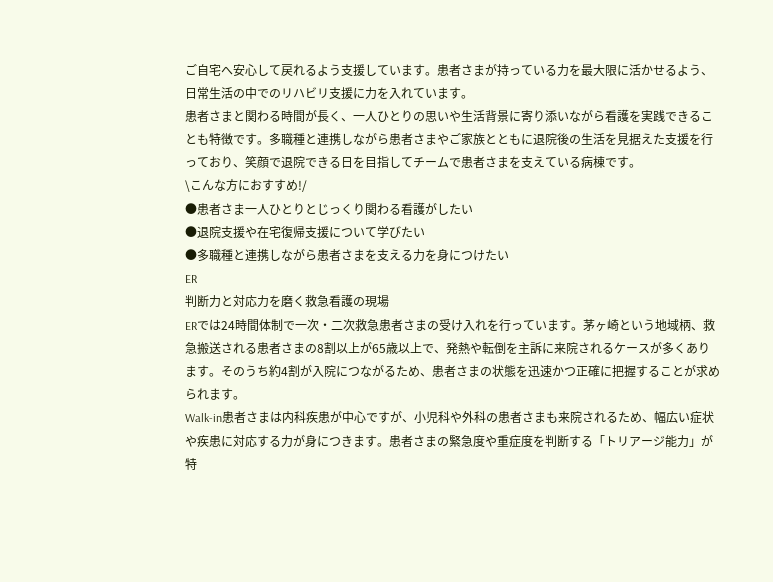ご自宅へ安心して戻れるよう支援しています。患者さまが持っている力を最大限に活かせるよう、日常生活の中でのリハビリ支援に力を入れています。
患者さまと関わる時間が長く、一人ひとりの思いや生活背景に寄り添いながら看護を実践できることも特徴です。多職種と連携しながら患者さまやご家族とともに退院後の生活を見据えた支援を行っており、笑顔で退院できる日を目指してチームで患者さまを支えている病棟です。
\こんな方におすすめ!/
●患者さま一人ひとりとじっくり関わる看護がしたい
●退院支援や在宅復帰支援について学びたい
●多職種と連携しながら患者さまを支える力を身につけたい
ER
判断力と対応力を磨く救急看護の現場
ERでは24時間体制で一次・二次救急患者さまの受け入れを行っています。茅ヶ崎という地域柄、救急搬送される患者さまの8割以上が65歳以上で、発熱や転倒を主訴に来院されるケースが多くあります。そのうち約4割が入院につながるため、患者さまの状態を迅速かつ正確に把握することが求められます。
Walk-in患者さまは内科疾患が中心ですが、小児科や外科の患者さまも来院されるため、幅広い症状や疾患に対応する力が身につきます。患者さまの緊急度や重症度を判断する「トリアージ能力」が特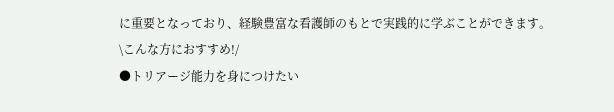に重要となっており、経験豊富な看護師のもとで実践的に学ぶことができます。
\こんな方におすすめ!/
●トリアージ能力を身につけたい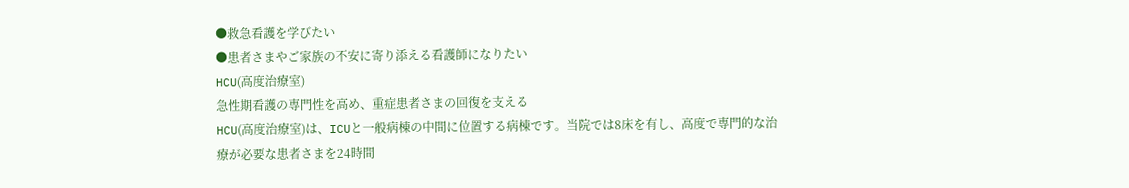●救急看護を学びたい
●患者さまやご家族の不安に寄り添える看護師になりたい
HCU(高度治療室)
急性期看護の専門性を高め、重症患者さまの回復を支える
HCU(高度治療室)は、ICUと一般病棟の中間に位置する病棟です。当院では8床を有し、高度で専門的な治療が必要な患者さまを24時間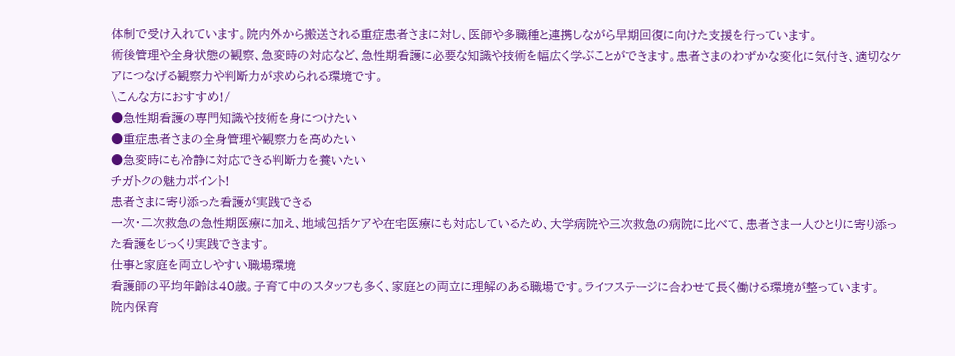体制で受け入れています。院内外から搬送される重症患者さまに対し、医師や多職種と連携しながら早期回復に向けた支援を行っています。
術後管理や全身状態の観察、急変時の対応など、急性期看護に必要な知識や技術を幅広く学ぶことができます。患者さまのわずかな変化に気付き、適切なケアにつなげる観察力や判断力が求められる環境です。
\こんな方におすすめ!/
●急性期看護の専門知識や技術を身につけたい
●重症患者さまの全身管理や観察力を高めたい
●急変時にも冷静に対応できる判断力を養いたい
チガトクの魅力ポイント!
患者さまに寄り添った看護が実践できる
一次・二次救急の急性期医療に加え、地域包括ケアや在宅医療にも対応しているため、大学病院や三次救急の病院に比べて、患者さま一人ひとりに寄り添った看護をじっくり実践できます。
仕事と家庭を両立しやすい職場環境
看護師の平均年齢は40歳。子育て中のスタッフも多く、家庭との両立に理解のある職場です。ライフステージに合わせて長く働ける環境が整っています。
院内保育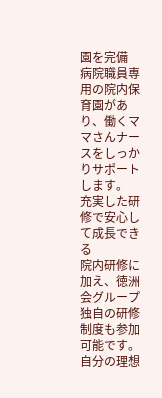園を完備
病院職員専用の院内保育園があり、働くママさんナースをしっかりサポートします。
充実した研修で安心して成長できる
院内研修に加え、徳洲会グループ独自の研修制度も参加可能です。自分の理想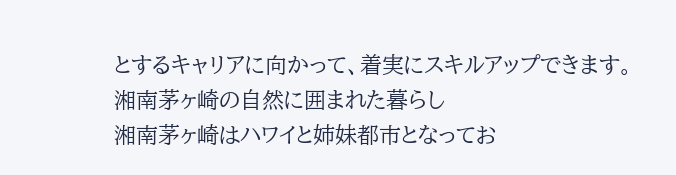とするキャリアに向かって、着実にスキルアップできます。
湘南茅ヶ崎の自然に囲まれた暮らし
湘南茅ヶ崎はハワイと姉妹都市となってお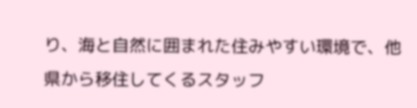り、海と自然に囲まれた住みやすい環境で、他県から移住してくるスタッフ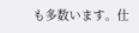も多数います。仕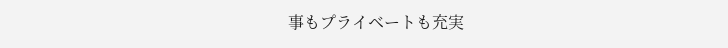事もプライベートも充実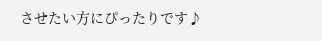させたい方にぴったりです♪